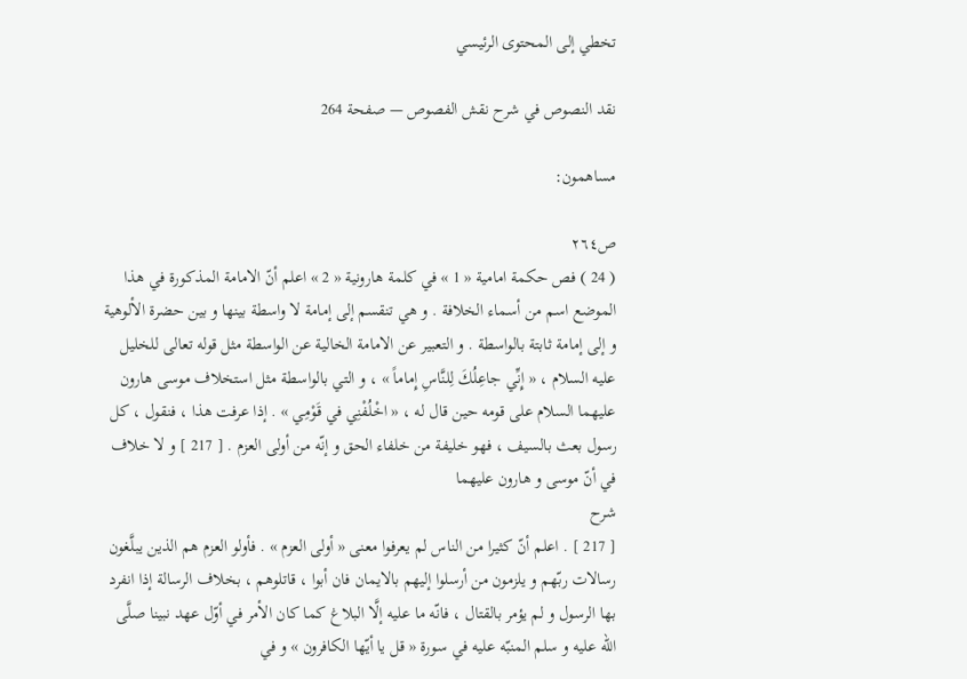تخطي إلى المحتوى الرئيسي

نقد النصوص في شرح نقش الفصوص — صفحة 264

مساهمون:

ص٢٦٤
( 24 ) فص حكمة امامية « 1 » في كلمة هارونية « 2 » اعلم أنّ الامامة المذكورة في هذا الموضع اسم من أسماء الخلافة . و هي تنقسم إلى إمامة لا واسطة بينها و بين حضرة الألوهية و إلى إمامة ثابتة بالواسطة . و التعبير عن الامامة الخالية عن الواسطة مثل قوله تعالى للخليل عليه السلام ، « إِنِّي جاعِلُكَ لِلنَّاسِ إِماماً » ، و التي بالواسطة مثل استخلاف موسى هارون عليهما السلام على قومه حين قال له ، « اخْلُفْنِي في قَوْمِي » . إذا عرفت هذا ، فنقول ، كل رسول بعث بالسيف ، فهو خليفة من خلفاء الحق و إنّه من أولى العزم . [ 217 ] و لا خلاف في أنّ موسى و هارون عليهما
شرح
[ 217 ] . اعلم أنّ كثيرا من الناس لم يعرفوا معنى « أولى العزم » . فأولو العزم هم الذين يبلَّغون رسالات ربّهم و يلزمون من أرسلوا إليهم بالايمان فان أبوا ، قاتلوهم ، بخلاف الرسالة إذا انفرد بها الرسول و لم يؤمر بالقتال ، فانّه ما عليه إلَّا البلاغ كما كان الأمر في أوّل عهد نبينا صلَّى الله عليه و سلم المنبّه عليه في سورة « قل يا أيّها الكافرون » و في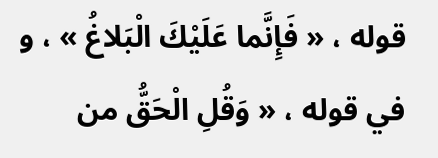قوله ، « فَإِنَّما عَلَيْكَ الْبَلاغُ » ، و في قوله ، « وَقُلِ الْحَقُّ من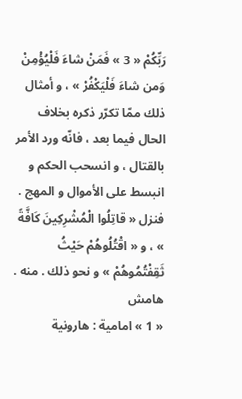رَبِّكُمْ « 3 » فَمَنْ شاءَ فَلْيُؤْمِنْ وَمن شاءَ فَلْيَكْفُرْ » ، و أمثال ذلك ممّا تكرّر ذكره بخلاف الحال فيما بعد ، فانّه ورد الأمر بالقتال ، و انسحب الحكم و انبسط على الأموال و المهج . فنزل « قاتِلُوا الْمُشْرِكِينَ كَافَّةً » ، و « اقْتُلُوهُمْ حَيْثُ ثَقِفْتُمُوهُمْ » و نحو ذلك . منه .
هامش
« 1 » امامية : هارونية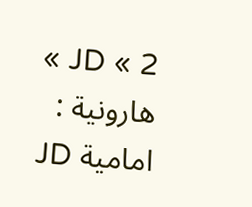JD « 2 » هارونية : امامية JD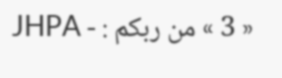« 3 » من ربكم : - JHPA